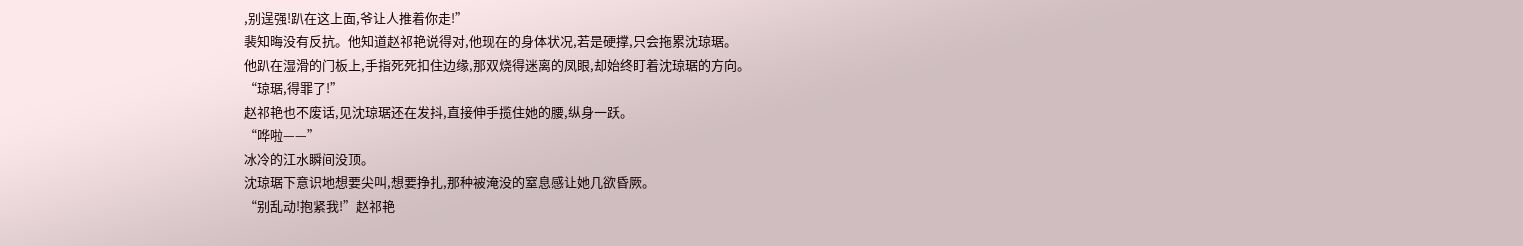,别逞强!趴在这上面,爷让人推着你走!”
裴知晦没有反抗。他知道赵祁艳说得对,他现在的身体状况,若是硬撑,只会拖累沈琼琚。
他趴在湿滑的门板上,手指死死扣住边缘,那双烧得迷离的凤眼,却始终盯着沈琼琚的方向。
“琼琚,得罪了!”
赵祁艳也不废话,见沈琼琚还在发抖,直接伸手揽住她的腰,纵身一跃。
“哗啦——”
冰冷的江水瞬间没顶。
沈琼琚下意识地想要尖叫,想要挣扎,那种被淹没的窒息感让她几欲昏厥。
“别乱动!抱紧我!”赵祁艳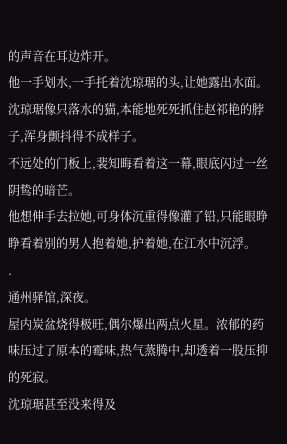的声音在耳边炸开。
他一手划水,一手托着沈琼琚的头,让她露出水面。
沈琼琚像只落水的猫,本能地死死抓住赵祁艳的脖子,浑身颤抖得不成样子。
不远处的门板上,裴知晦看着这一幕,眼底闪过一丝阴鸷的暗芒。
他想伸手去拉她,可身体沉重得像灌了铅,只能眼睁睁看着别的男人抱着她,护着她,在江水中沉浮。
.
通州驿馆,深夜。
屋内炭盆烧得极旺,偶尔爆出两点火星。浓郁的药味压过了原本的霉味,热气蒸腾中,却透着一股压抑的死寂。
沈琼琚甚至没来得及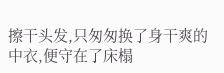擦干头发,只匆匆换了身干爽的中衣,便守在了床榻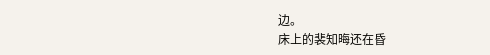边。
床上的裴知晦还在昏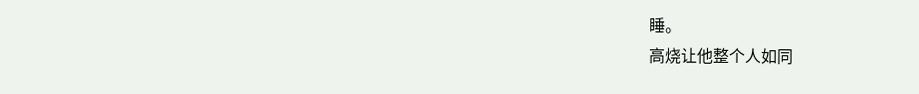睡。
高烧让他整个人如同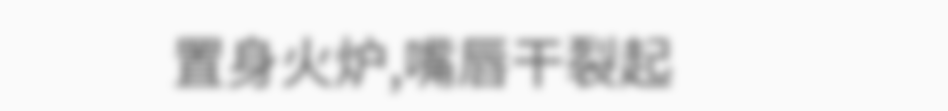置身火炉,嘴唇干裂起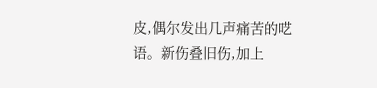皮,偶尔发出几声痛苦的呓语。新伤叠旧伤,加上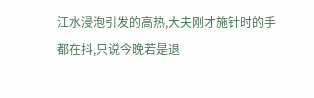江水浸泡引发的高热,大夫刚才施针时的手都在抖,只说今晚若是退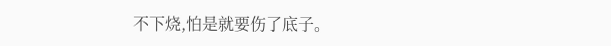不下烧,怕是就要伤了底子。